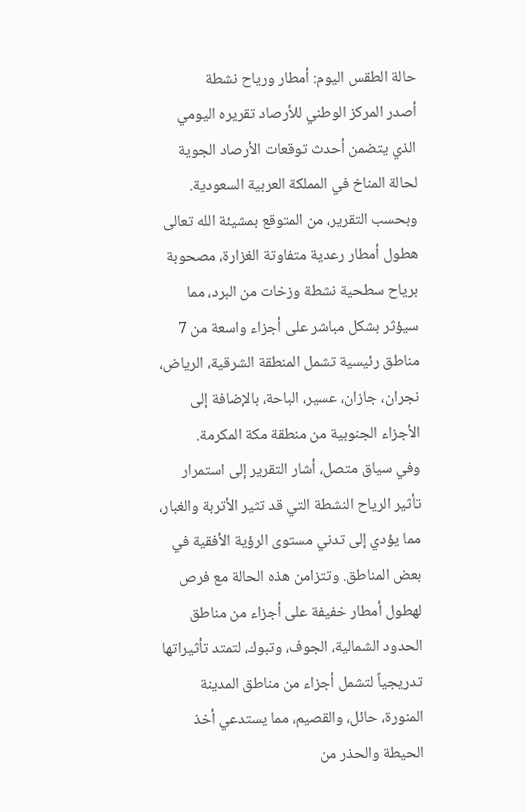حالة الطقس اليوم: أمطار ورياح نشطة
أصدر المركز الوطني للأرصاد تقريره اليومي الذي يتضمن أحدث توقعات الأرصاد الجوية لحالة المناخ في المملكة العربية السعودية. وبحسب التقرير، من المتوقع بمشيئة الله تعالى هطول أمطار رعدية متفاوتة الغزارة، مصحوبة برياح سطحية نشطة وزخات من البرد، مما سيؤثر بشكل مباشر على أجزاء واسعة من 7 مناطق رئيسية تشمل المنطقة الشرقية، الرياض، نجران، جازان، عسير، الباحة، بالإضافة إلى الأجزاء الجنوبية من منطقة مكة المكرمة.
وفي سياق متصل، أشار التقرير إلى استمرار تأثير الرياح النشطة التي قد تثير الأتربة والغبار، مما يؤدي إلى تدني مستوى الرؤية الأفقية في بعض المناطق. وتتزامن هذه الحالة مع فرص لهطول أمطار خفيفة على أجزاء من مناطق الحدود الشمالية، الجوف، وتبوك، لتمتد تأثيراتها تدريجياً لتشمل أجزاء من مناطق المدينة المنورة، حائل، والقصيم، مما يستدعي أخذ الحيطة والحذر من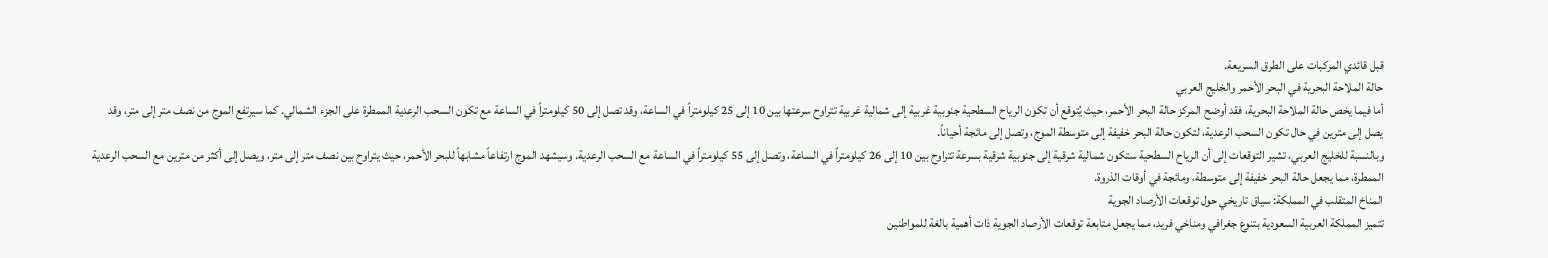قبل قائدي المركبات على الطرق السريعة.
حالة الملاحة البحرية في البحر الأحمر والخليج العربي
أما فيما يخص حالة الملاحة البحرية، فقد أوضح المركز حالة البحر الأحمر، حيث يُتوقع أن تكون الرياح السطحية جنوبية غربية إلى شمالية غربية تتراوح سرعتها بين 10 إلى 25 كيلومتراً في الساعة، وقد تصل إلى 50 كيلومتراً في الساعة مع تكون السحب الرعدية الممطرة على الجزء الشمالي. كما سيرتفع الموج من نصف متر إلى متر، وقد يصل إلى مترين في حال تكون السحب الرعدية، لتكون حالة البحر خفيفة إلى متوسطة الموج، وتصل إلى مائجة أحياناً.
وبالنسبة للخليج العربي، تشير التوقعات إلى أن الرياح السطحية ستكون شمالية شرقية إلى جنوبية شرقية بسرعة تتراوح بين 10 إلى 26 كيلومتراً في الساعة، وتصل إلى 55 كيلومتراً في الساعة مع السحب الرعدية. وسيشهد الموج ارتفاعاً مشابهاً للبحر الأحمر، حيث يتراوح بين نصف متر إلى متر، ويصل إلى أكثر من مترين مع السحب الرعدية الممطرة، مما يجعل حالة البحر خفيفة إلى متوسطة، ومائجة في أوقات الذروة.
المناخ المتقلب في المملكة: سياق تاريخي حول توقعات الأرصاد الجوية
تتميز المملكة العربية السعودية بتنوع جغرافي ومناخي فريد، مما يجعل متابعة توقعات الأرصاد الجوية ذات أهمية بالغة للمواطنين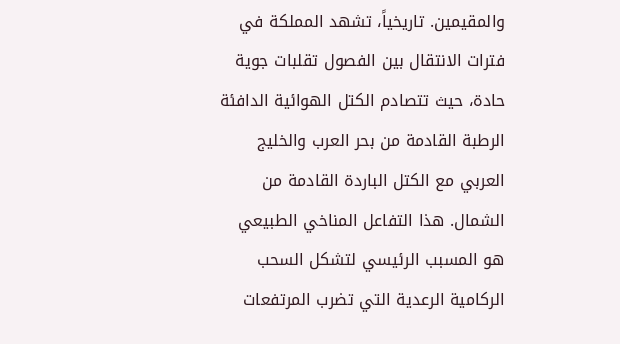والمقيمين. تاريخياً، تشهد المملكة في فترات الانتقال بين الفصول تقلبات جوية حادة، حيث تتصادم الكتل الهوائية الدافئة الرطبة القادمة من بحر العرب والخليج العربي مع الكتل الباردة القادمة من الشمال. هذا التفاعل المناخي الطبيعي هو المسبب الرئيسي لتشكل السحب الركامية الرعدية التي تضرب المرتفعات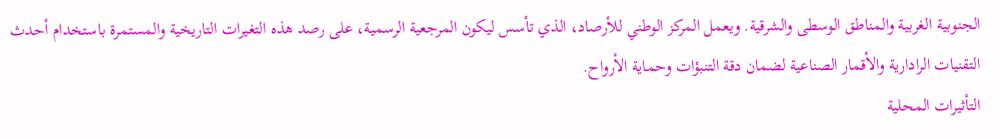الجنوبية الغربية والمناطق الوسطى والشرقية. ويعمل المركز الوطني للأرصاد، الذي تأسس ليكون المرجعية الرسمية، على رصد هذه التغيرات التاريخية والمستمرة باستخدام أحدث التقنيات الرادارية والأقمار الصناعية لضمان دقة التنبؤات وحماية الأرواح.
التأثيرات المحلية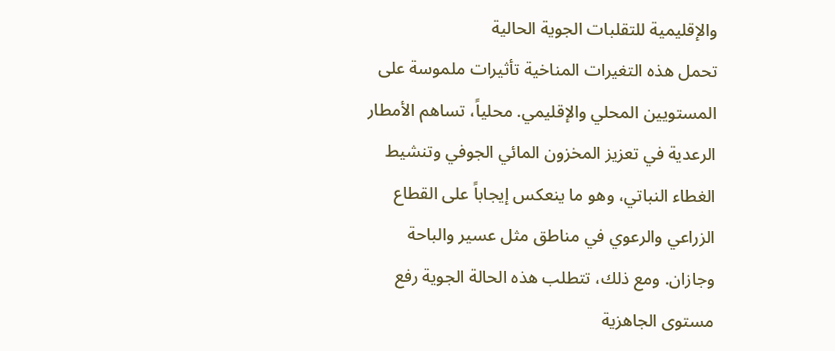والإقليمية للتقلبات الجوية الحالية
تحمل هذه التغيرات المناخية تأثيرات ملموسة على المستويين المحلي والإقليمي. محلياً، تساهم الأمطار الرعدية في تعزيز المخزون المائي الجوفي وتنشيط الغطاء النباتي، وهو ما ينعكس إيجاباً على القطاع الزراعي والرعوي في مناطق مثل عسير والباحة وجازان. ومع ذلك، تتطلب هذه الحالة الجوية رفع مستوى الجاهزية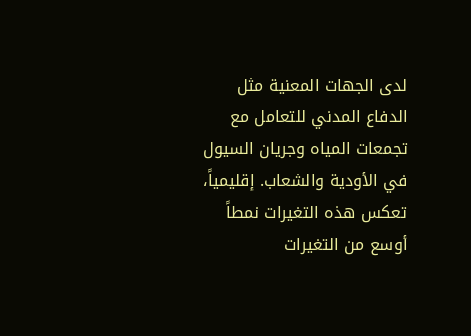لدى الجهات المعنية مثل الدفاع المدني للتعامل مع تجمعات المياه وجريان السيول في الأودية والشعاب. إقليمياً، تعكس هذه التغيرات نمطاً أوسع من التغيرات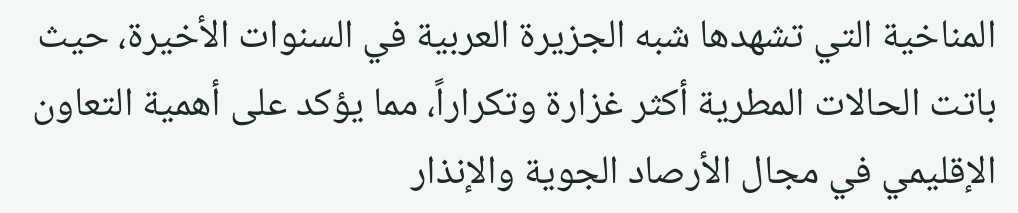المناخية التي تشهدها شبه الجزيرة العربية في السنوات الأخيرة، حيث باتت الحالات المطرية أكثر غزارة وتكراراً، مما يؤكد على أهمية التعاون الإقليمي في مجال الأرصاد الجوية والإنذار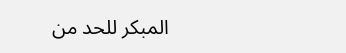المبكر للحد من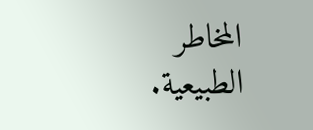المخاطر الطبيعية.